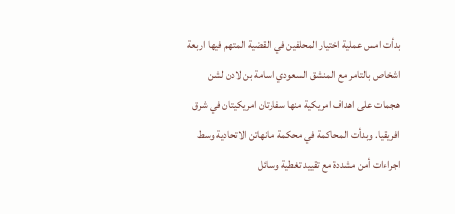بدأت امس عملية اختيار المحلفين في القضية المتهم فيها اربعة اشخاص بالتامر مع المنشق السعودي اسامة بن لادن لشن هجمات على اهداف امريكية منها سفارتان امريكيتان في شرق افريقيا. وبدأت المحاكمة في محكمة مانهاتن الاتحادية وسط اجراءات أمن مشددة مع تقييد تغطية وسائل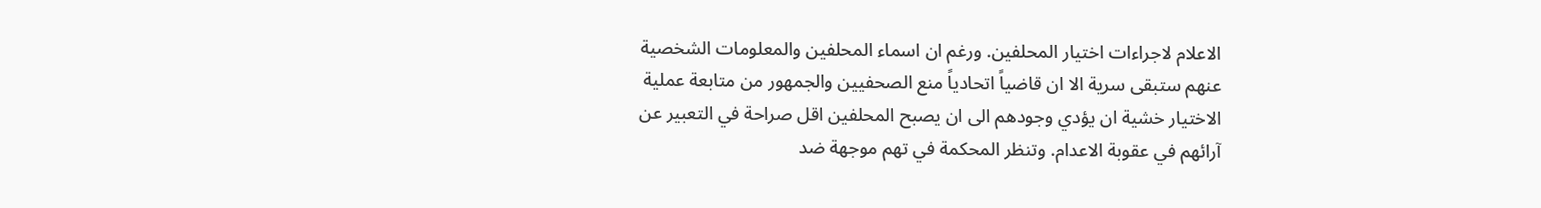الاعلام لاجراءات اختيار المحلفين. ورغم ان اسماء المحلفين والمعلومات الشخصية عنهم ستبقى سرية الا ان قاضياً اتحادياً منع الصحفيين والجمهور من متابعة عملية الاختيار خشية ان يؤدي وجودهم الى ان يصبح المحلفين اقل صراحة في التعبير عن آرائهم في عقوبة الاعدام. وتنظر المحكمة في تهم موجهة ضد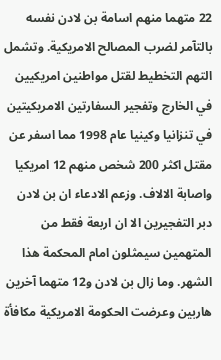22 متهما منهم اسامة بن لادن نفسه بالتآمر لضرب المصالح الامريكية. وتشمل التهم التخطيط لقتل مواطنين امريكيين في الخارج وتفجير السفارتين الامريكيتين في تنزانيا وكينيا عام 1998 مما اسفر عن مقتل اكثر 200 شخص منهم 12 امريكيا واصابة الالاف. وزعم الادعاء ان بن لادن دبر التفجيرين الا ان اربعة فقط من المتهمين سيمثلون امام المحكمة هذا الشهر. وما زال بن لادن و12 متهما آخرين هاربين وعرضت الحكومة الامريكية مكافأة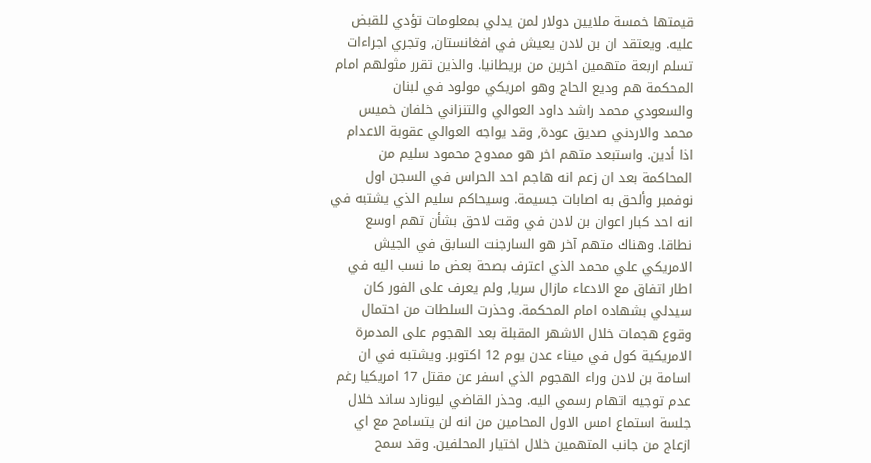قيمتها خمسة ملايين دولار لمن يدلي بمعلومات تؤدي للقبض عليه. ويعتقد ان بن لادن يعيش في افغانستان, وتجري اجراءات تسلم اربعة متهمين اخرين من بريطانيا. والذين تقرر مثولهم امام المحكمة هم وديع الحاج وهو امريكي مولود في لبنان والسعودي محمد راشد داود العوالي والتنزاني خلفان خميس محمد والاردني صديق عودة, وقد يواجه العوالي عقوبة الاعدام اذا أدين. واستبعد متهم اخر هو ممدوح محمود سليم من المحاكمة بعد ان زعم انه هاجم احد الحراس في السجن اول نوفمبر وألحق به اصابات جسيمة. وسيحاكم سليم الذي يشتبه في انه احد كبار اعوان بن لادن في وقت لاحق بشأن تهم اوسع نطاقا. وهناك متهم آخر هو السارجنت السابق في الجيش الامريكي علي محمد الذي اعترف بصحة بعض ما نسب اليه في اطار اتفاق مع الادعاء مازال سريا, ولم يعرف على الفور كان سيدلي بشهاده امام المحكمة. وحذرت السلطات من احتمال وقوع هجمات خلال الاشهر المقبلة بعد الهجوم على المدمرة الامريكية كول في ميناء عدن يوم 12 اكتوبر. ويشتبه في ان اسامة بن لادن وراء الهجوم الذي اسفر عن مقتل 17 امريكيا رغم عدم توجيه اتهام رسمي اليه. وحذر القاضي ليونارد ساند خلال جلسة استماع امس الاول المحامين من انه لن يتسامح مع اي ازعاج من جانب المتهمين خلال اختيار المحلفين. وقد سمح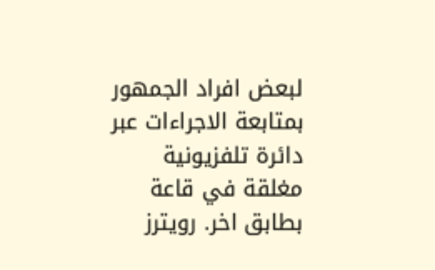لبعض افراد الجمهور بمتابعة الاجراءات عبر دائرة تلفزيونية مغلقة في قاعة بطابق اخر. رويترز